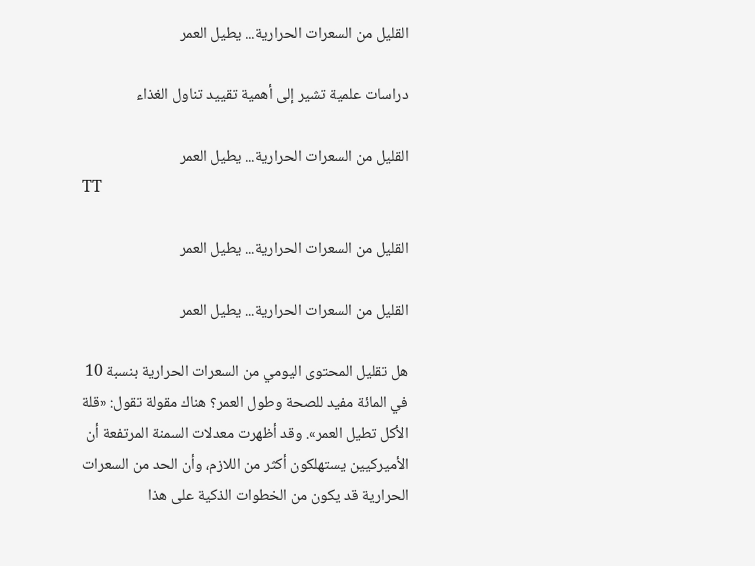القليل من السعرات الحرارية... يطيل العمر

دراسات علمية تشير إلى أهمية تقييد تناول الغذاء

القليل من السعرات الحرارية... يطيل العمر
TT

القليل من السعرات الحرارية... يطيل العمر

القليل من السعرات الحرارية... يطيل العمر

هل تقليل المحتوى اليومي من السعرات الحرارية بنسبة 10 في المائة مفيد للصحة وطول العمر؟ هناك مقولة تقول: «قلة الأكل تطيل العمر». وقد أظهرت معدلات السمنة المرتفعة أن الأميركيين يستهلكون أكثر من اللازم، وأن الحد من السعرات الحرارية قد يكون من الخطوات الذكية على هذا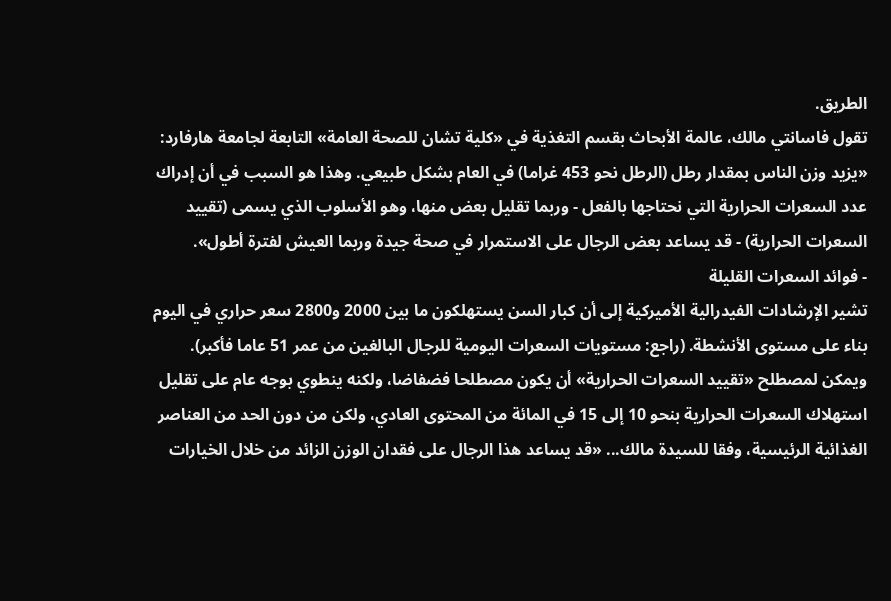الطريق.
تقول فاسانتي مالك، عالمة الأبحاث بقسم التغذية في «كلية تشان للصحة العامة» التابعة لجامعة هارفارد: «يزيد وزن الناس بمقدار رطل (الرطل نحو 453 غراما) في العام بشكل طبيعي. وهذا هو السبب في أن إدراك عدد السعرات الحرارية التي نحتاجها بالفعل - وربما تقليل بعض منها، وهو الأسلوب الذي يسمى (تقييد السعرات الحرارية) - قد يساعد بعض الرجال على الاستمرار في صحة جيدة وربما العيش لفترة أطول».
- فوائد السعرات القليلة
تشير الإرشادات الفيدرالية الأميركية إلى أن كبار السن يستهلكون ما بين 2000 و2800 سعر حراري في اليوم بناء على مستوى الأنشطة. (راجع: مستويات السعرات اليومية للرجال البالغين من عمر 51 عاما فأكبر).
ويمكن لمصطلح «تقييد السعرات الحرارية» أن يكون مصطلحا فضفاضا، ولكنه ينطوي بوجه عام على تقليل استهلاك السعرات الحرارية بنحو 10 إلى 15 في المائة من المحتوى العادي، ولكن من دون الحد من العناصر الغذائية الرئيسية، وفقا للسيدة مالك... «قد يساعد هذا الرجال على فقدان الوزن الزائد من خلال الخيارات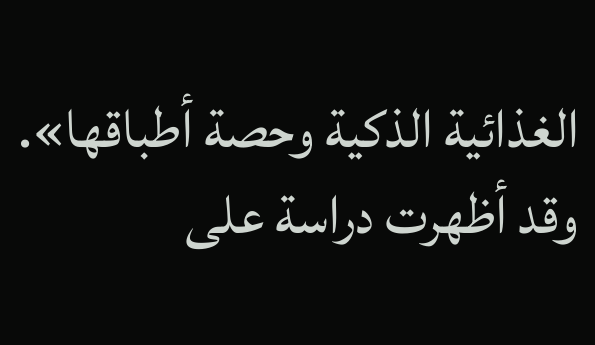الغذائية الذكية وحصة أطباقها».
وقد أظهرت دراسة على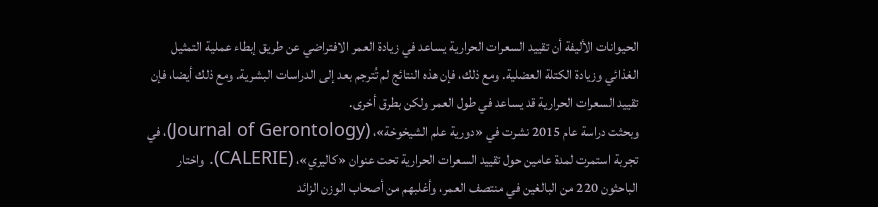الحيوانات الأليفة أن تقييد السعرات الحرارية يساعد في زيادة العمر الافتراضي عن طريق إبطاء عملية التمثيل الغذائي وزيادة الكتلة العضلية. ومع ذلك، فإن هذه النتائج لم تُترجم بعد إلى الدراسات البشرية. ومع ذلك أيضا، فإن تقييد السعرات الحرارية قد يساعد في طول العمر ولكن بطرق أخرى.
وبحثت دراسة عام 2015 نشرت في «دورية علم الشيخوخة»، (Journal of Gerontology)، في تجربة استمرت لمدة عامين حول تقييد السعرات الحرارية تحت عنوان «كاليري»، (CALERIE). واختار الباحثون 220 من البالغين في منتصف العمر، وأغلبهم من أصحاب الوزن الزائد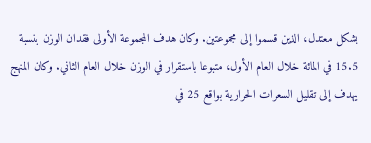بشكل معتدل، الذين قسموا إلى مجموعتين. وكان هدف المجموعة الأولى فقدان الوزن بنسبة 15.5 في المائة خلال العام الأول، متبوعا باستقرار في الوزن خلال العام الثاني. وكان المنهج يهدف إلى تقليل السعرات الحرارية بواقع 25 في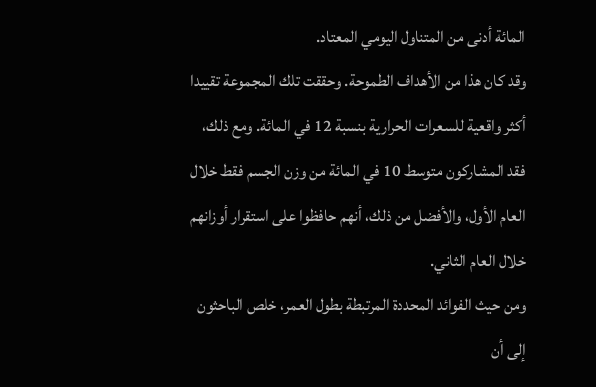المائة أدنى من المتناول اليومي المعتاد.
وقد كان هذا من الأهداف الطموحة. وحققت تلك المجموعة تقييدا أكثر واقعية للسعرات الحرارية بنسبة 12 في المائة. ومع ذلك، فقد المشاركون متوسط 10 في المائة من وزن الجسم فقط خلال العام الأول، والأفضل من ذلك، أنهم حافظوا على استقرار أوزانهم خلال العام الثاني.
ومن حيث الفوائد المحددة المرتبطة بطول العمر، خلص الباحثون إلى أن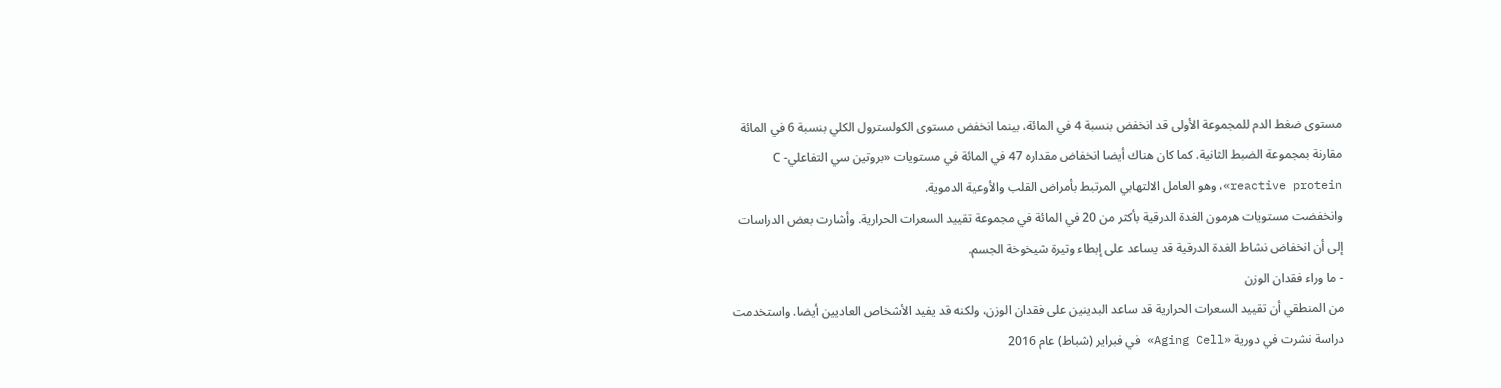مستوى ضغط الدم للمجموعة الأولى قد انخفض بنسبة 4 في المائة، بينما انخفض مستوى الكولسترول الكلي بنسبة 6 في المائة مقارنة بمجموعة الضبط الثانية. كما كان هناك أيضا انخفاض مقداره 47 في المائة في مستويات «بروتين سي التفاعليC - reactive protein»، وهو العامل الالتهابي المرتبط بأمراض القلب والأوعية الدموية.
وانخفضت مستويات هرمون الغدة الدرقية بأكثر من 20 في المائة في مجموعة تقييد السعرات الحرارية. وأشارت بعض الدراسات إلى أن انخفاض نشاط الغدة الدرقية قد يساعد على إبطاء وتيرة شيخوخة الجسم.
- ما وراء فقدان الوزن
من المنطقي أن تقييد السعرات الحرارية قد ساعد البدينين على فقدان الوزن، ولكنه قد يفيد الأشخاص العاديين أيضا. واستخدمت دراسة نشرت في دورية «Aging Cell» في فبراير (شباط) عام 2016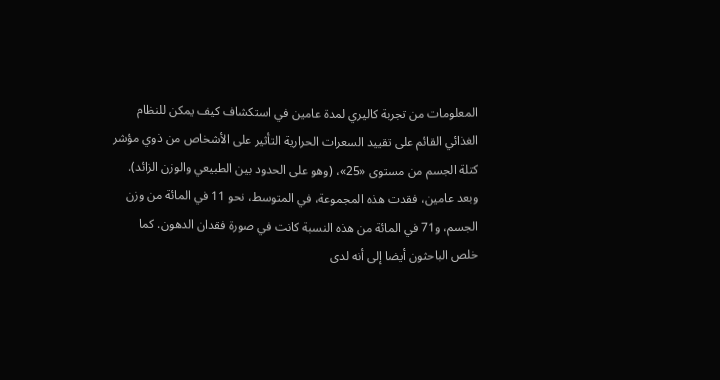المعلومات من تجربة كاليري لمدة عامين في استكشاف كيف يمكن للنظام الغذائي القائم على تقييد السعرات الحرارية التأثير على الأشخاص من ذوي مؤشر كتلة الجسم من مستوى «25»، (وهو على الحدود بين الطبيعي والوزن الزائد).
وبعد عامين، فقدت هذه المجموعة، في المتوسط، نحو 11 في المائة من وزن الجسم، و71 في المائة من هذه النسبة كانت في صورة فقدان الدهون. كما خلص الباحثون أيضا إلى أنه لدى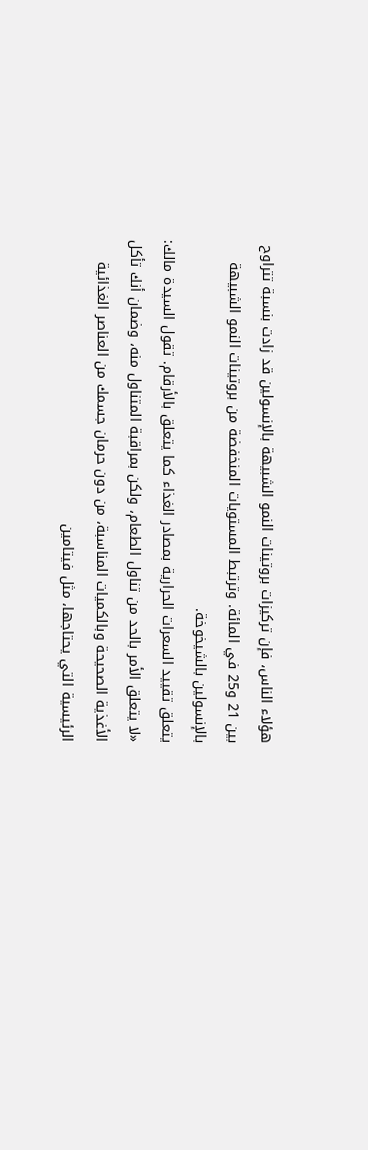هؤلاء الناس، فإن تركيزات بروتينات النمو الشبيهة بالإنسولين قد زادت بنسبة تتراوح بين 21 و25 في المائة. وترتبط المستويات المنخفضة من بروتينات النمو الشبيهة بالإنسولين بالشيخوخة.
يتعلق تقييد السعرات الحرارية بمصادر الغذاء كما يتعلق بالأرقام. تقول السيدة مالك: «لا يتعلق الأمر بالحد من تناول الطعام، ولكن بمراقبة المتناول منه، وضمان أنك تأكل الأغذية الصحيحة وبالكميات المناسبة، من دون حرمان جسمك من العناصر الغذائية الرئيسية التي يحتاجها، مثل فيتامين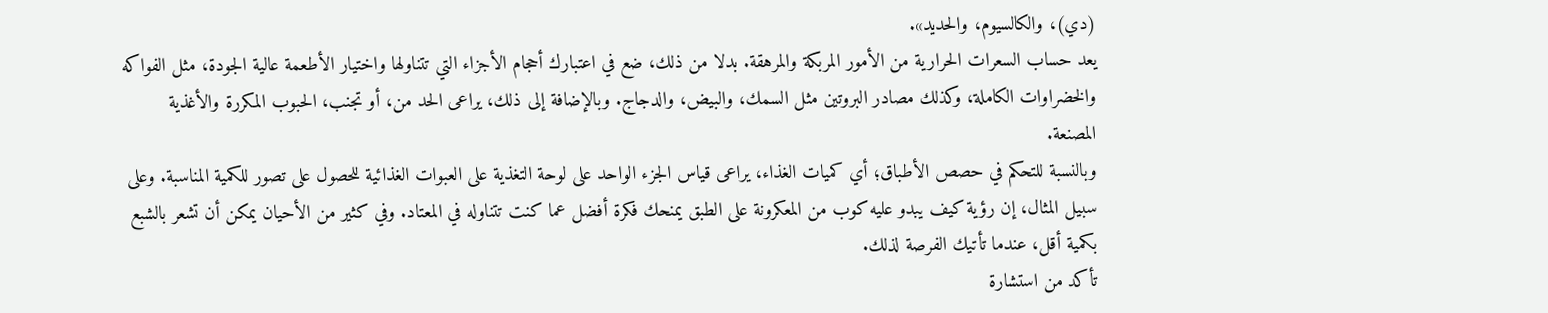(دي)، والكالسيوم، والحديد».
يعد حساب السعرات الحرارية من الأمور المربكة والمرهقة. بدلا من ذلك، ضع في اعتبارك أحجام الأجزاء التي تتناولها واختيار الأطعمة عالية الجودة، مثل الفواكه والخضراوات الكاملة، وكذلك مصادر البروتين مثل السمك، والبيض، والدجاج. وبالإضافة إلى ذلك، يراعى الحد من، أو تجنب، الحبوب المكررة والأغذية المصنعة.
وبالنسبة للتحكم في حصص الأطباق؛ أي كميات الغذاء، يراعى قياس الجزء الواحد على لوحة التغذية على العبوات الغذائية للحصول على تصور للكمية المناسبة. وعلى سبيل المثال، إن رؤية كيف يبدو عليه كوب من المعكرونة على الطبق يمنحك فكرة أفضل عما كنت تتناوله في المعتاد. وفي كثير من الأحيان يمكن أن تشعر بالشبع بكمية أقل، عندما تأتيك الفرصة لذلك.
تأكد من استشارة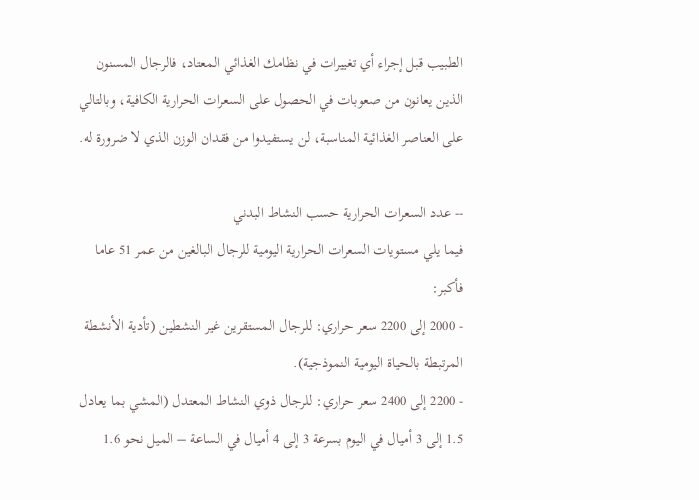الطبيب قبل إجراء أي تغييرات في نظامك الغذائي المعتاد، فالرجال المسنون الذين يعانون من صعوبات في الحصول على السعرات الحرارية الكافية، وبالتالي على العناصر الغذائية المناسبة، لن يستفيدوا من فقدان الوزن الذي لا ضرورة له.

-- عدد السعرات الحرارية حسب النشاط البدني
فيما يلي مستويات السعرات الحرارية اليومية للرجال البالغين من عمر 51 عاما فأكبر:
- 2000 إلى 2200 سعر حراري: للرجال المستقرين غير النشطين (تأدية الأنشطة المرتبطة بالحياة اليومية النموذجية).
- 2200 إلى 2400 سعر حراري: للرجال ذوي النشاط المعتدل (المشي بما يعادل 1.5 إلى 3 أميال في اليوم بسرعة 3 إلى 4 أميال في الساعة – الميل نحو 1.6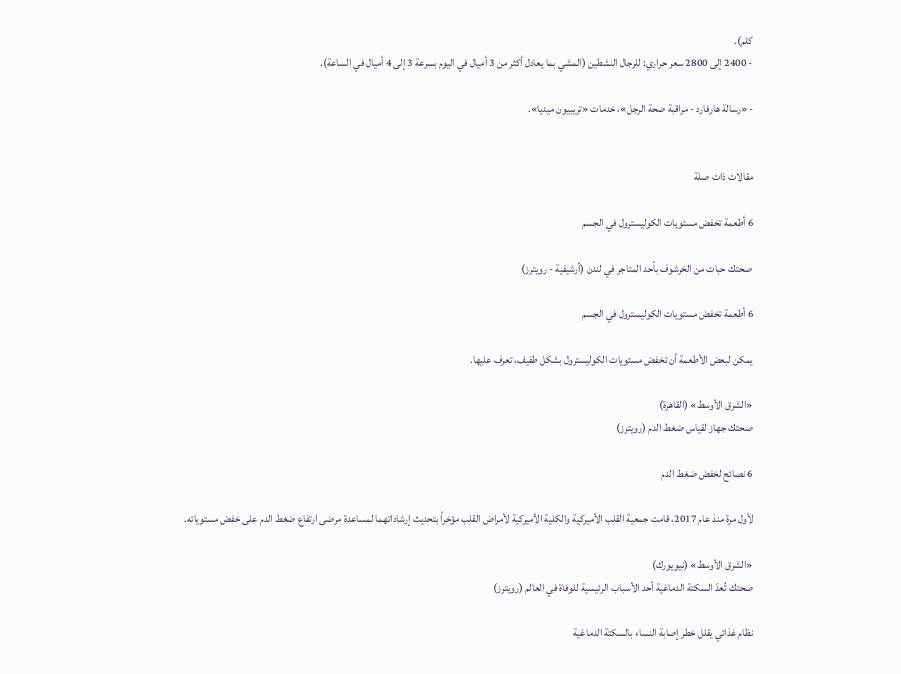كلم).
- 2400 إلى 2800 سعر حراري: للرجال النشطين (المشي بما يعادل أكثر من 3 أميال في اليوم بسرعة 3 إلى 4 أميال في الساعة).

- «رسالة هارفارد - مراقبة صحة الرجل»، خدمات «تريبيون ميديا».


مقالات ذات صلة

6 أطعمة تخفض مستويات الكوليسترول في الجسم

صحتك حبات من الخرشوف بأحد المتاجر في لندن (أرشيفية - رويترز)

6 أطعمة تخفض مستويات الكوليسترول في الجسم

يمكن لبعض الأطعمة أن تخفض مستويات الكوليسترول بشكل طفيف، تعرف عليها.

«الشرق الأوسط» (القاهرة)
صحتك جهاز لقياس ضغط الدم (رويترز)

6 نصائح لخفض ضغط الدم

لأول مرة منذ عام 2017، قامت جمعية القلب الأميركية والكلية الأميركية لأمراض القلب مؤخراً بتحديث إرشاداتهما لمساعدة مرضى ارتفاع ضغط الدم على خفض مستوياته.

«الشرق الأوسط» (نيويورك)
صحتك تُعدّ السكتة الدماغية أحد الأسباب الرئيسية للوفاة في العالم (رويترز)

نظام غذائي يقلل خطر إصابة النساء بالسكتة الدماغية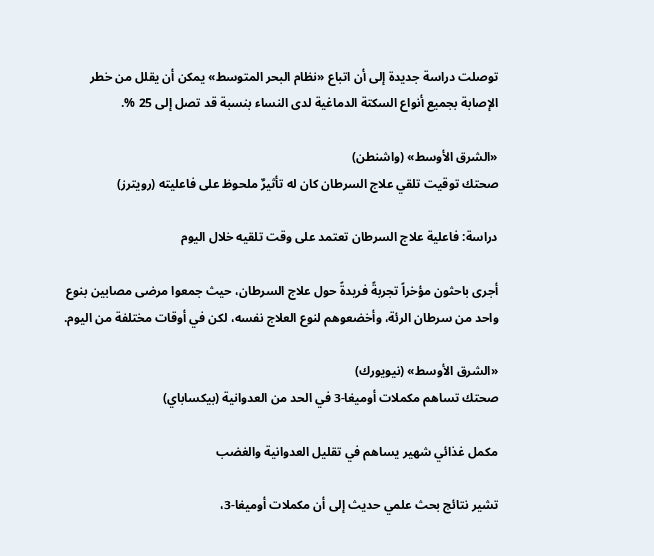توصلت دراسة جديدة إلى أن اتباع «نظام البحر المتوسط» يمكن أن يقلل من خطر الإصابة بجميع أنواع السكتة الدماغية لدى النساء بنسبة قد تصل إلى 25 %.

«الشرق الأوسط» (واشنطن)
صحتك توقيت تلقي علاج السرطان كان له تأثيرٌ ملحوظ على فاعليته (رويترز)

دراسة: فاعلية علاج السرطان تعتمد على وقت تلقيه خلال اليوم

أجرى باحثون مؤخراً تجربةً فريدةً حول علاج السرطان، حيث جمعوا مرضى مصابين بنوع واحد من سرطان الرئة، وأخضعوهم لنوع العلاج نفسه، لكن في أوقات مختلفة من اليوم.

«الشرق الأوسط» (نيويورك)
صحتك تساهم مكملات أوميغا-3 في الحد من العدوانية (بيكساباي)

مكمل غذائي شهير يساهم في تقليل العدوانية والغضب

تشير نتائج بحث علمي حديث إلى أن مكملات أوميغا-3،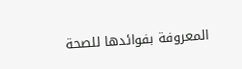المعروفة بفوائدها للصحة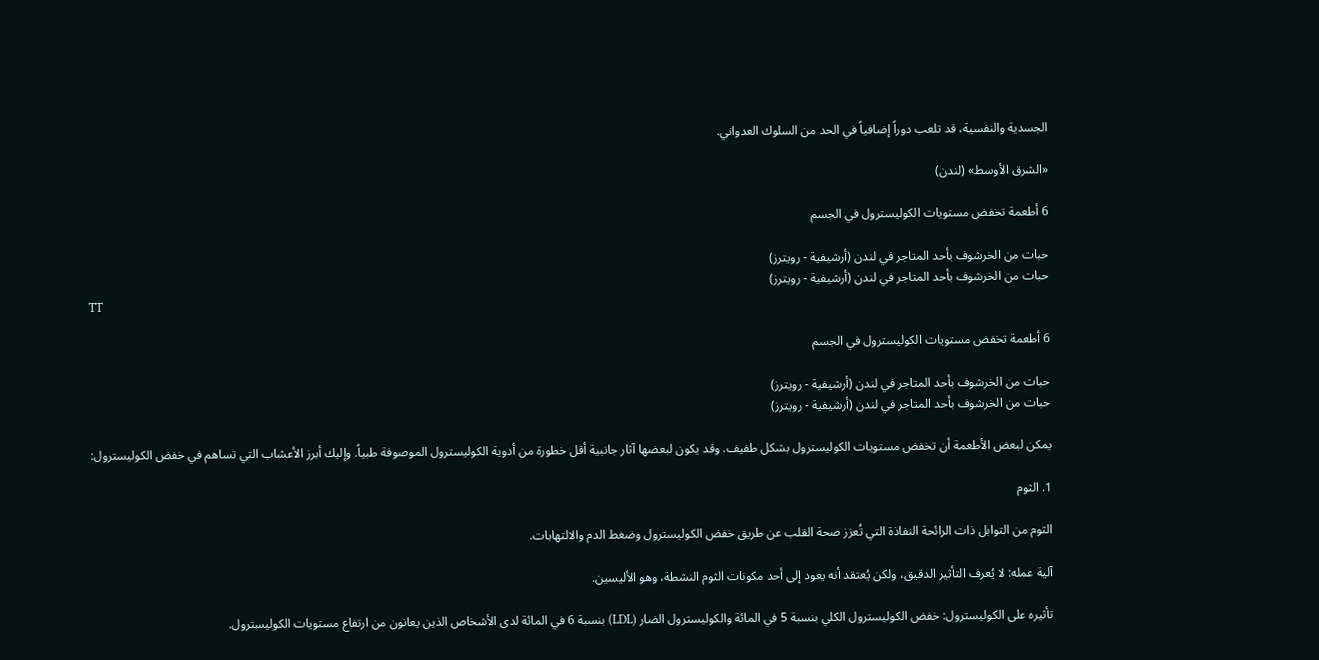الجسدية والنفسية، قد تلعب دوراً إضافياً في الحد من السلوك العدواني.

«الشرق الأوسط» (لندن)

6 أطعمة تخفض مستويات الكوليسترول في الجسم

حبات من الخرشوف بأحد المتاجر في لندن (أرشيفية - رويترز)
حبات من الخرشوف بأحد المتاجر في لندن (أرشيفية - رويترز)
TT

6 أطعمة تخفض مستويات الكوليسترول في الجسم

حبات من الخرشوف بأحد المتاجر في لندن (أرشيفية - رويترز)
حبات من الخرشوف بأحد المتاجر في لندن (أرشيفية - رويترز)

يمكن لبعض الأطعمة أن تخفض مستويات الكوليسترول بشكل طفيف. وقد يكون لبعضها آثار جانبية أقل خطورة من أدوية الكوليسترول الموصوفة طبياً. وإليك أبرز الأعشاب التي تساهم في خفض الكوليسترول:

1. الثوم

الثوم من التوابل ذات الرائحة النفاذة التي تُعزز صحة القلب عن طريق خفض الكوليسترول وضغط الدم والالتهابات.

آلية عمله: لا يُعرف التأثير الدقيق، ولكن يُعتقد أنه يعود إلى أحد مكونات الثوم النشطة، وهو الأليسين.

تأثيره على الكوليسترول: خفض الكوليسترول الكلي بنسبة 5 في المائة والكوليسترول الضار (LDL) بنسبة 6 في المائة لدى الأشخاص الذين يعانون من ارتفاع مستويات الكوليسترول.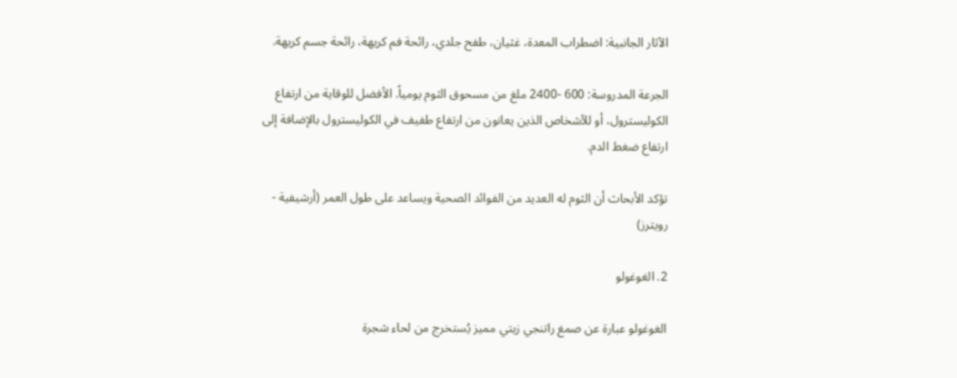الآثار الجانبية: اضطراب المعدة، غثيان، طفح جلدي، رائحة فم كريهة، رائحة جسم كريهة.

الجرعة المدروسة: 600 -2400 ملغ من مسحوق الثوم يومياً. الأفضل للوقاية من ارتفاع الكوليسترول، أو للأشخاص الذين يعانون من ارتفاع طفيف في الكوليسترول بالإضافة إلى ارتفاع ضغط الدم.

تؤكد الأبحاث أن الثوم له العديد من الفوائد الصحية ويساعد على طول العمر (أرشيفية - رويترز)

2. الغوغولو

الغوغولو عبارة عن صمغ راتنجي زيتي مميز يُستخرج من لحاء شجرة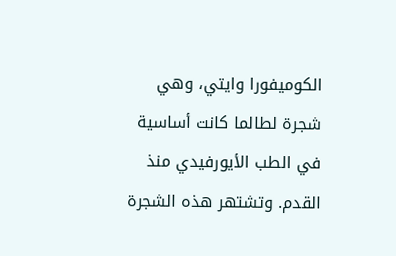الكوميفورا وايتي، وهي شجرة لطالما كانت أساسية في الطب الأيورفيدي منذ القدم. وتشتهر هذه الشجرة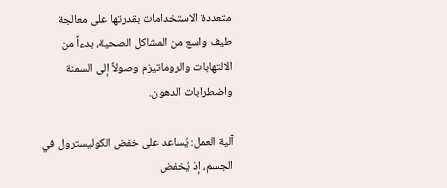متعددة الاستخدامات بقدرتها على معالجة طيف واسع من المشاكل الصحية، بدءاً من الالتهابات والروماتيزم وصولاً إلى السمنة واضطرابات الدهون.

آلية العمل: يُساعد على خفض الكوليسترول في الجسم، إذ يُخفض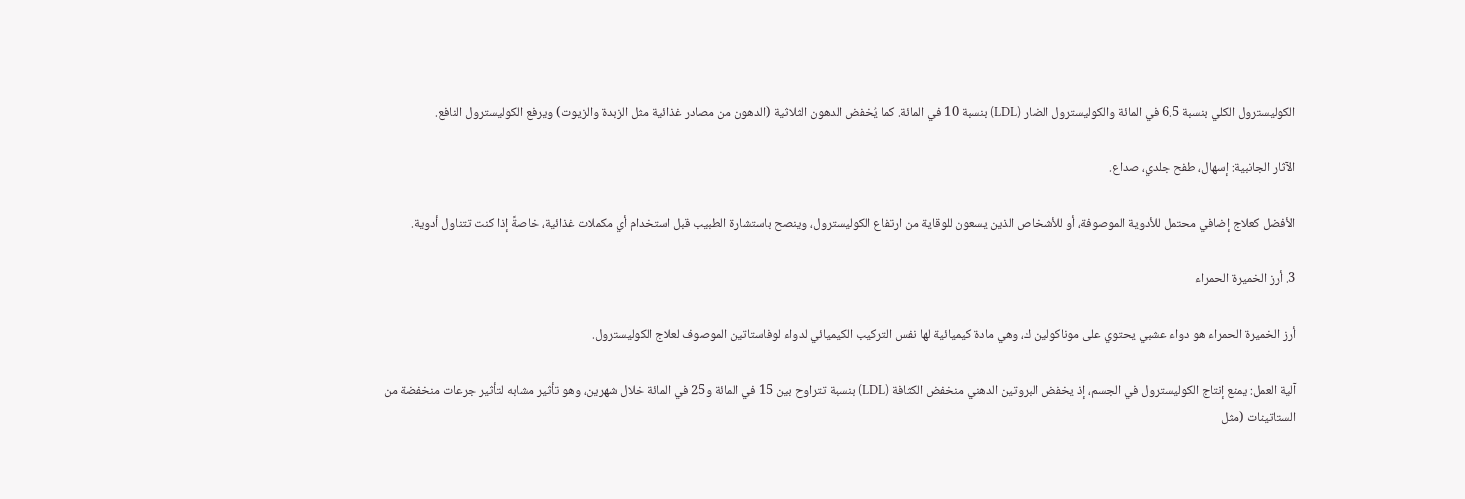الكوليسترول الكلي بنسبة 6.5 في المائة والكوليسترول الضار (LDL) بنسبة 10 في المائة. كما يُخفض الدهون الثلاثية (الدهون من مصادر غذائية مثل الزبدة والزيوت) ويرفع الكوليسترول النافع.

الآثار الجانبية: إسهال، طفح جلدي، صداع.

الأفضل كعلاج إضافي محتمل للأدوية الموصوفة، أو للأشخاص الذين يسعون للوقاية من ارتفاع الكوليسترول، وينصح باستشارة الطبيب قبل استخدام أي مكملات غذائية، خاصةً إذا كنت تتناول أدوية.

3. أرز الخميرة الحمراء

أرز الخميرة الحمراء هو دواء عشبي يحتوي على موناكولين ك، وهي مادة كيميائية لها نفس التركيب الكيميائي لدواء لوفاستاتين الموصوف لعلاج الكوليسترول.

آلية العمل: يمنع إنتاج الكوليسترول في الجسم، إذ يخفض البروتين الدهني منخفض الكثافة (LDL) بنسبة تتراوح بين 15 في المائة و25 في المائة خلال شهرين، وهو تأثير مشابه لتأثير جرعات منخفضة من الستاتينات (مثل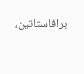برافاستاتين،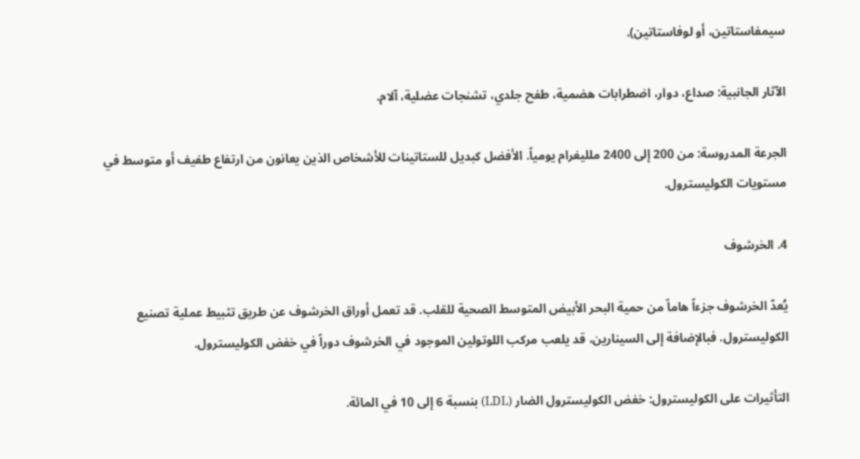سيمفاستاتين، أو لوفاستاتين).

الآثار الجانبية: صداع، دوار، اضطرابات هضمية، طفح جلدي، تشنجات عضلية، آلام.

الجرعة المدروسة: من 200 إلى 2400 ملليغرام يومياً. الأفضل كبديل للستاتينات للأشخاص الذين يعانون من ارتفاع طفيف أو متوسط في مستويات الكوليسترول.

4. الخرشوف

يُعدّ الخرشوف جزءاً هاماً من حمية البحر الأبيض المتوسط الصحية للقلب. قد تعمل أوراق الخرشوف عن طريق تثبيط عملية تصنيع الكوليسترول. فبالإضافة إلى السينارين، قد يلعب مركب اللوتولين الموجود في الخرشوف دوراً في خفض الكوليسترول.

التأثيرات على الكوليسترول: خفض الكوليسترول الضار (LDL) بنسبة 6 إلى 10 في المائة.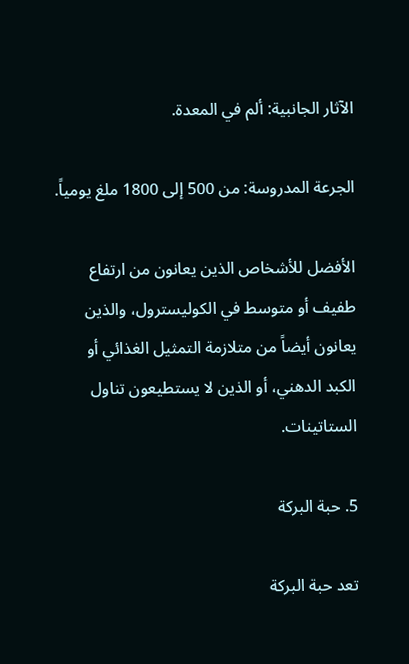الآثار الجانبية: ألم في المعدة.

الجرعة المدروسة: من 500 إلى 1800 ملغ يومياً.

الأفضل للأشخاص الذين يعانون من ارتفاع طفيف أو متوسط في الكوليسترول، والذين يعانون أيضاً من متلازمة التمثيل الغذائي أو الكبد الدهني، أو الذين لا يستطيعون تناول الستاتينات.

5. حبة البركة

تعد حبة البركة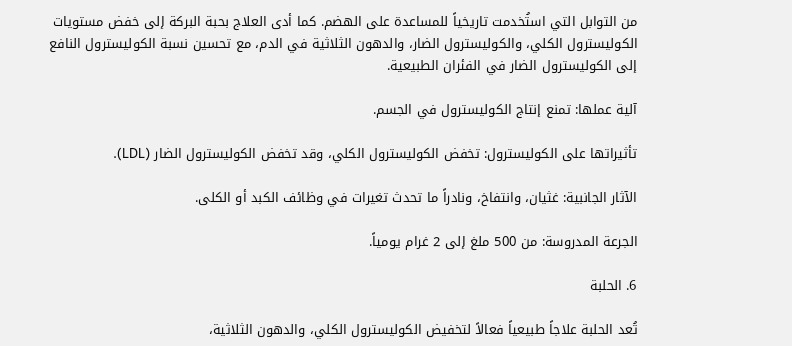من التوابل التي استُخدمت تاريخياً للمساعدة على الهضم. كما أدى العلاج بحبة البركة إلى خفض مستويات الكوليسترول الكلي، والكوليسترول الضار، والدهون الثلاثية في الدم، مع تحسين نسبة الكوليسترول النافع إلى الكوليسترول الضار في الفئران الطبيعية.

آلية عملها: تمنع إنتاج الكوليسترول في الجسم.

تأثيراتها على الكوليسترول: تخفض الكوليسترول الكلي، وقد تخفض الكوليسترول الضار (LDL).

الآثار الجانبية: غثيان، وانتفاخ، ونادراً ما تحدث تغيرات في وظائف الكبد أو الكلى.

الجرعة المدروسة: من 500 ملغ إلى 2 غرام يومياً.

6. الحلبة

تُعد الحلبة علاجاً طبيعياً فعالاً لتخفيض الكوليسترول الكلي، والدهون الثلاثية،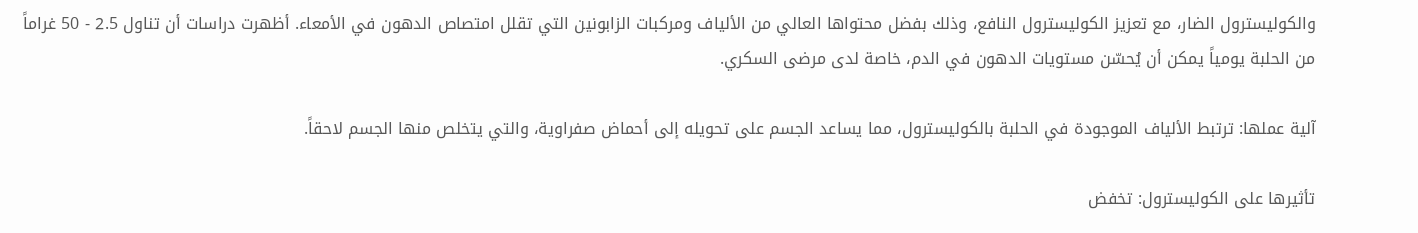والكوليسترول الضار، مع تعزيز الكوليسترول النافع، وذلك بفضل محتواها العالي من الألياف ومركبات الزابونين التي تقلل امتصاص الدهون في الأمعاء. أظهرت دراسات أن تناول 2.5 - 50 غراماً من الحلبة يومياً يمكن أن يُحسّن مستويات الدهون في الدم، خاصة لدى مرضى السكري.

آلية عملها: ترتبط الألياف الموجودة في الحلبة بالكوليسترول، مما يساعد الجسم على تحويله إلى أحماض صفراوية، والتي يتخلص منها الجسم لاحقاً.

تأثيرها على الكوليسترول: تخفض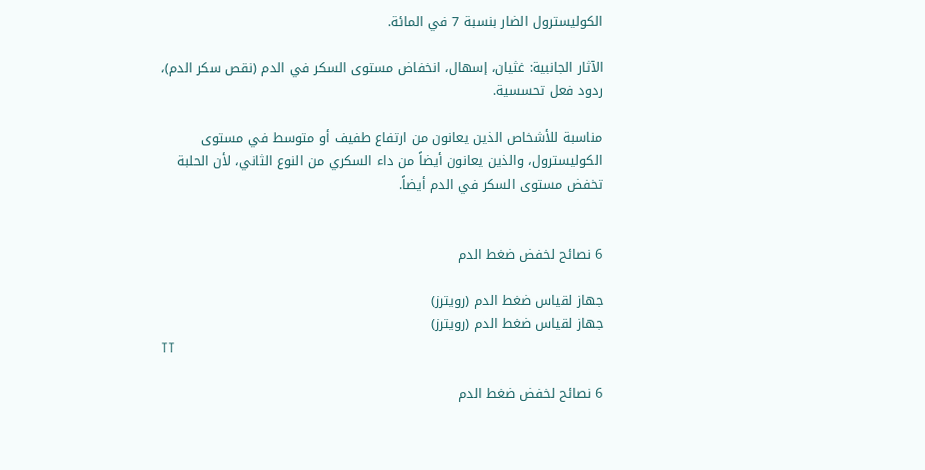الكوليسترول الضار بنسبة 7 في المائة.

الآثار الجانبية: غثيان، إسهال، انخفاض مستوى السكر في الدم (نقص سكر الدم)، ردود فعل تحسسية.

مناسبة للأشخاص الذين يعانون من ارتفاع طفيف أو متوسط في مستوى الكوليسترول، والذين يعانون أيضاً من داء السكري من النوع الثاني، لأن الحلبة تخفض مستوى السكر في الدم أيضاً.


6 نصائح لخفض ضغط الدم

جهاز لقياس ضغط الدم (رويترز)
جهاز لقياس ضغط الدم (رويترز)
TT

6 نصائح لخفض ضغط الدم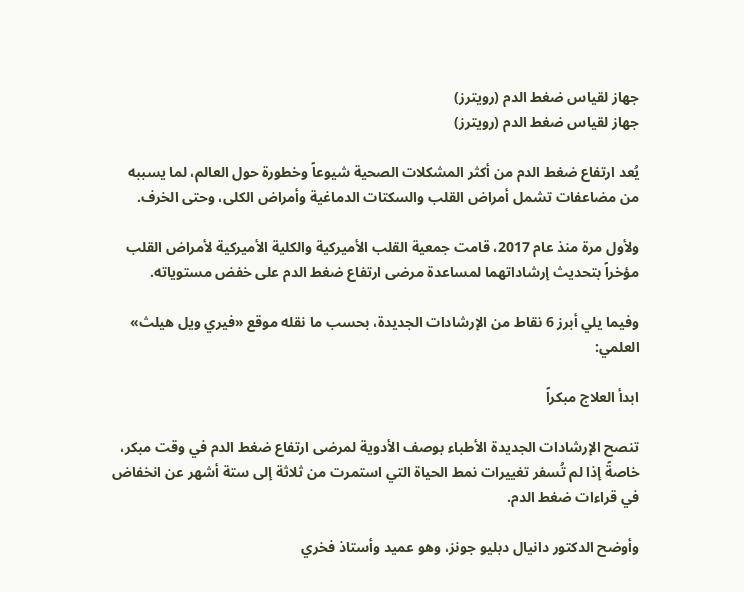جهاز لقياس ضغط الدم (رويترز)
جهاز لقياس ضغط الدم (رويترز)

يُعد ارتفاع ضغط الدم من أكثر المشكلات الصحية شيوعاً وخطورة حول العالم، لما يسببه من مضاعفات تشمل أمراض القلب والسكتات الدماغية وأمراض الكلى، وحتى الخرف.

ولأول مرة منذ عام 2017، قامت جمعية القلب الأميركية والكلية الأميركية لأمراض القلب مؤخراً بتحديث إرشاداتهما لمساعدة مرضى ارتفاع ضغط الدم على خفض مستوياته.

وفيما يلي أبرز 6 نقاط من الإرشادات الجديدة، بحسب ما نقله موقع «فيري ويل هيلث» العلمي:

ابدأ العلاج مبكراً

تنصح الإرشادات الجديدة الأطباء بوصف الأدوية لمرضى ارتفاع ضغط الدم في وقت مبكر، خاصةً إذا لم تُسفر تغييرات نمط الحياة التي استمرت من ثلاثة إلى ستة أشهر عن انخفاض في قراءات ضغط الدم.

وأوضح الدكتور دانيال دبليو جونز، وهو عميد وأستاذ فخري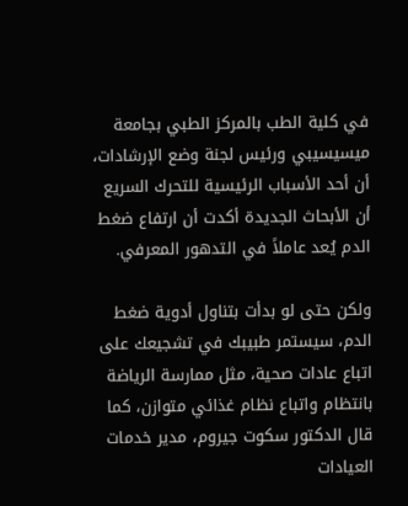في كلية الطب بالمركز الطبي بجامعة ميسيسيبي ورئيس لجنة وضع الإرشادات، أن أحد الأسباب الرئيسية للتحرك السريع أن الأبحاث الجديدة أكدت أن ارتفاع ضغط الدم يُعد عاملاً في التدهور المعرفي.

ولكن حتى لو بدأت بتناول أدوية ضغط الدم، سيستمر طبيبك في تشجيعك على اتباع عادات صحية، مثل ممارسة الرياضة بانتظام واتباع نظام غذائي متوازن، كما قال الدكتور سكوت جيروم، مدير خدمات العيادات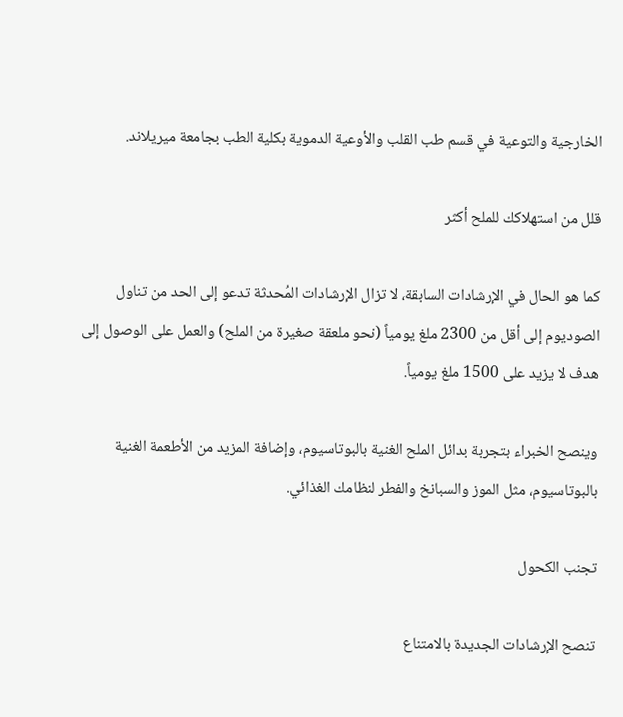الخارجية والتوعية في قسم طب القلب والأوعية الدموية بكلية الطب بجامعة ميريلاند.

قلل من استهلاكك للملح أكثر

كما هو الحال في الإرشادات السابقة، لا تزال الإرشادات المُحدثة تدعو إلى الحد من تناول الصوديوم إلى أقل من 2300 ملغ يومياً (نحو ملعقة صغيرة من الملح) والعمل على الوصول إلى هدف لا يزيد على 1500 ملغ يومياً.

وينصح الخبراء بتجربة بدائل الملح الغنية بالبوتاسيوم، وإضافة المزيد من الأطعمة الغنية بالبوتاسيوم، مثل الموز والسبانخ والفطر لنظامك الغذائي.

تجنب الكحول

تنصح الإرشادات الجديدة بالامتناع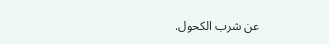عن شرب الكحول.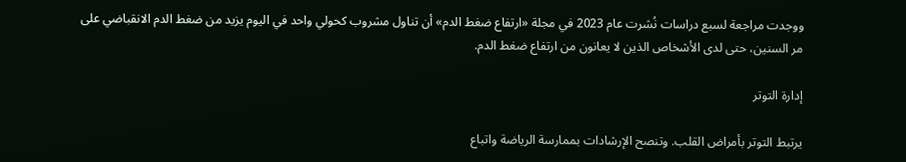ووجدت مراجعة لسبع دراسات نُشرت عام 2023 في مجلة «ارتفاع ضغط الدم» أن تناول مشروب كحولي واحد في اليوم يزيد من ضغط الدم الانقباضي على مر السنين، حتى لدى الأشخاص الذين لا يعانون من ارتفاع ضغط الدم.

إدارة التوتر

يرتبط التوتر بأمراض القلب. وتنصح الإرشادات بممارسة الرياضة واتباع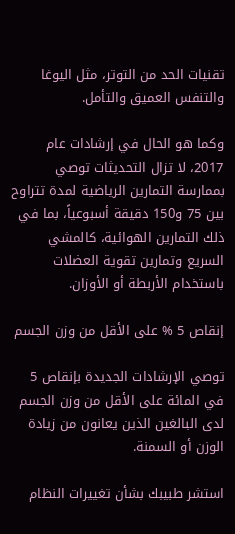تقنيات الحد من التوتر، مثل اليوغا والتنفس العميق والتأمل.

وكما هو الحال في إرشادات عام 2017، لا تزال التحديثات توصي بممارسة التمارين الرياضية لمدة تتراوح بين 75 و150 دقيقة أسبوعياً، بما في ذلك التمارين الهوائية، كالمشي السريع وتمارين تقوية العضلات باستخدام الأربطة أو الأوزان.

إنقاص 5 % على الأقل من وزن الجسم

توصي الإرشادات الجديدة بإنقاص 5 في المائة على الأقل من وزن الجسم لدى البالغين الذين يعانون من زيادة الوزن أو السمنة.

استشر طبيبك بشأن تغييرات النظام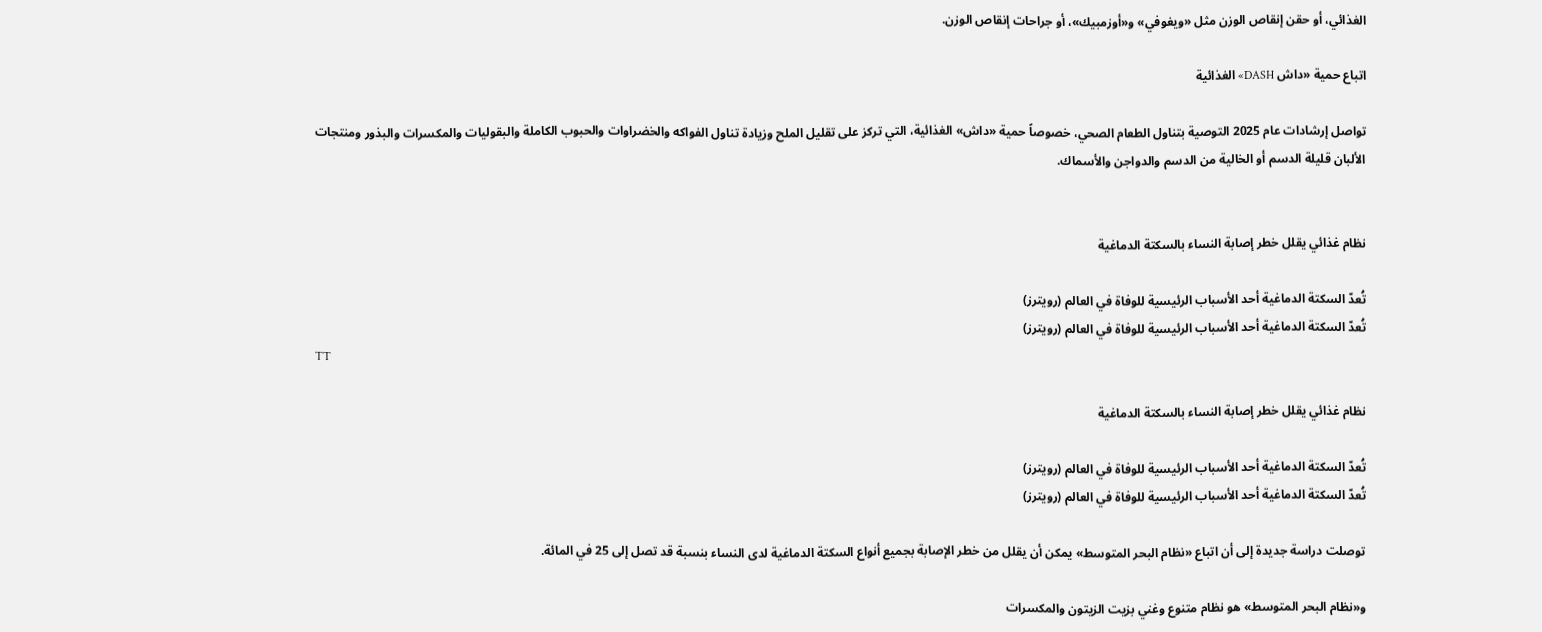الغذائي، أو حقن إنقاص الوزن مثل «ويغوفي» و«أوزمبيك»، أو جراحات إنقاص الوزن.

اتباع حمية «داش DASH» الغذائية

تواصل إرشادات عام 2025 التوصية بتناول الطعام الصحي، خصوصاً حمية «داش» الغذائية، التي تركز على تقليل الملح وزيادة تناول الفواكه والخضراوات والحبوب الكاملة والبقوليات والمكسرات والبذور ومنتجات الألبان قليلة الدسم أو الخالية من الدسم والدواجن والأسماك.


نظام غذائي يقلل خطر إصابة النساء بالسكتة الدماغية

تُعدّ السكتة الدماغية أحد الأسباب الرئيسية للوفاة في العالم (رويترز)
تُعدّ السكتة الدماغية أحد الأسباب الرئيسية للوفاة في العالم (رويترز)
TT

نظام غذائي يقلل خطر إصابة النساء بالسكتة الدماغية

تُعدّ السكتة الدماغية أحد الأسباب الرئيسية للوفاة في العالم (رويترز)
تُعدّ السكتة الدماغية أحد الأسباب الرئيسية للوفاة في العالم (رويترز)

توصلت دراسة جديدة إلى أن اتباع «نظام البحر المتوسط» يمكن أن يقلل من خطر الإصابة بجميع أنواع السكتة الدماغية لدى النساء بنسبة قد تصل إلى 25 في المائة.

و«نظام البحر المتوسط» هو نظام متنوع وغني بزيت الزيتون والمكسرات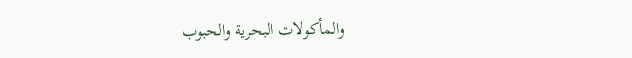والمأكولات البحرية والحبوب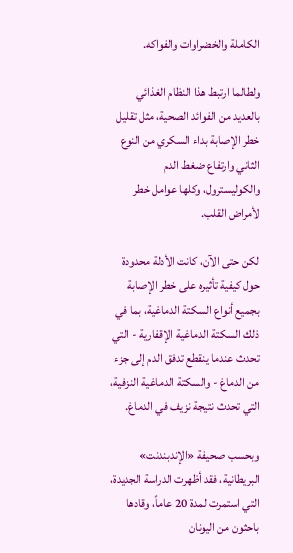الكاملة والخضراوات والفواكه.

ولطالما ارتبط هذا النظام الغذائي بالعديد من الفوائد الصحية، مثل تقليل خطر الإصابة بداء السكري من النوع الثاني وارتفاع ضغط الدم والكوليسترول، وكلها عوامل خطر لأمراض القلب.

لكن حتى الآن، كانت الأدلة محدودة حول كيفية تأثيره على خطر الإصابة بجميع أنواع السكتة الدماغية، بما في ذلك السكتة الدماغية الإقفارية - التي تحدث عندما ينقطع تدفق الدم إلى جزء من الدماغ - والسكتة الدماغية النزفية، التي تحدث نتيجة نزيف في الدماغ.

وبحسب صحيفة «الإندبندنت» البريطانية، فقد أظهرت الدراسة الجديدة، التي استمرت لمدة 20 عاماً، وقادها باحثون من اليونان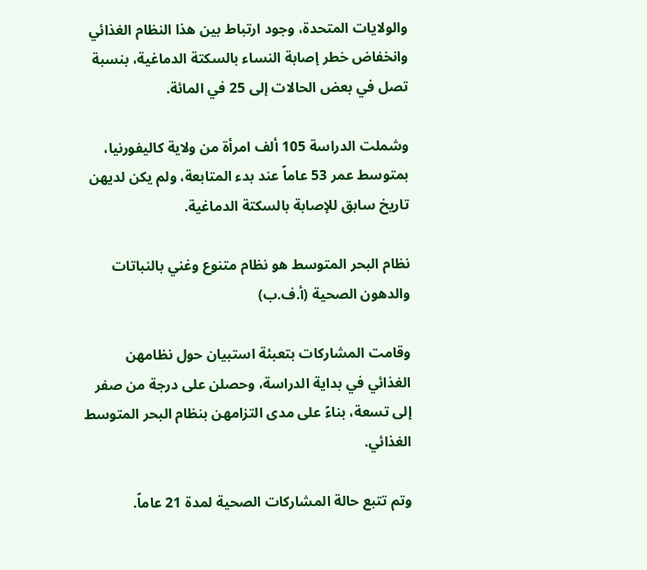والولايات المتحدة، وجود ارتباط بين هذا النظام الغذائي وانخفاض خطر إصابة النساء بالسكتة الدماغية، بنسبة تصل في بعض الحالات إلى 25 في المائة.

وشملت الدراسة 105 ألف امرأة من ولاية كاليفورنيا، بمتوسط عمر 53 عاماً عند بدء المتابعة، ولم يكن لديهن تاريخ سابق للإصابة بالسكتة الدماغية.

نظام البحر المتوسط هو نظام متنوع وغني بالنباتات والدهون الصحية (أ.ف.ب)

وقامت المشاركات بتعبئة استبيان حول نظامهن الغذائي في بداية الدراسة، وحصلن على درجة من صفر إلى تسعة، بناءً على مدى التزامهن بنظام البحر المتوسط الغذائي.

وتم تتبع حالة المشاركات الصحية لمدة 21 عاماً.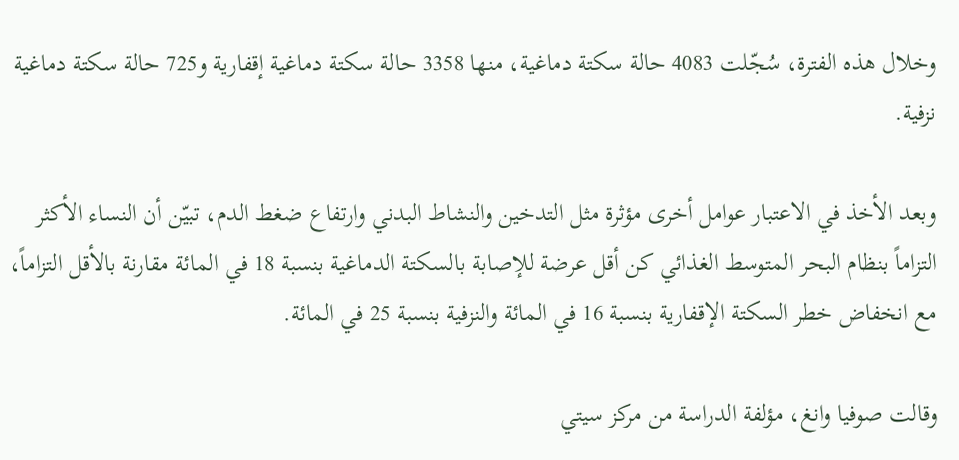وخلال هذه الفترة، سُجّلت 4083 حالة سكتة دماغية، منها 3358 حالة سكتة دماغية إقفارية و725 حالة سكتة دماغية نزفية.

وبعد الأخذ في الاعتبار عوامل أخرى مؤثرة مثل التدخين والنشاط البدني وارتفاع ضغط الدم، تبيّن أن النساء الأكثر التزاماً بنظام البحر المتوسط الغذائي كن أقل عرضة للإصابة بالسكتة الدماغية بنسبة 18 في المائة مقارنة بالأقل التزاماً، مع انخفاض خطر السكتة الإقفارية بنسبة 16 في المائة والنزفية بنسبة 25 في المائة.

وقالت صوفيا وانغ، مؤلفة الدراسة من مركز سيتي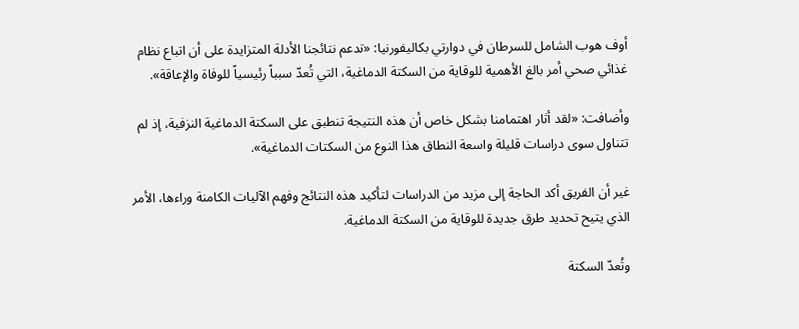أوف هوب الشامل للسرطان في دوارتي بكاليفورنيا: «تدعم نتائجنا الأدلة المتزايدة على أن اتباع نظام غذائي صحي أمر بالغ الأهمية للوقاية من السكتة الدماغية، التي تُعدّ سبباً رئيسياً للوفاة والإعاقة».

وأضافت: «لقد أثار اهتمامنا بشكل خاص أن هذه النتيجة تنطبق على السكتة الدماغية النزفية، إذ لم تتناول سوى دراسات قليلة واسعة النطاق هذا النوع من السكتات الدماغية».

غير أن الفريق أكد الحاجة إلى مزيد من الدراسات لتأكيد هذه النتائج وفهم الآليات الكامنة وراءها، الأمر الذي يتيح تحديد طرق جديدة للوقاية من السكتة الدماغية.

وتُعدّ السكتة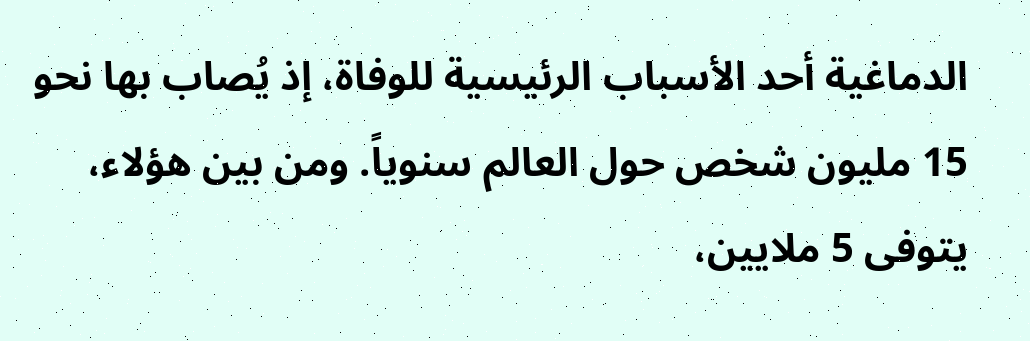الدماغية أحد الأسباب الرئيسية للوفاة، إذ يُصاب بها نحو 15 مليون شخص حول العالم سنوياً. ومن بين هؤلاء، يتوفى 5 ملايين،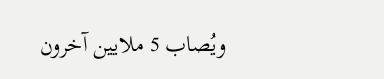ويُصاب 5 ملايين آخرون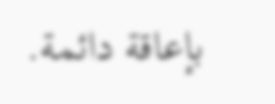بإعاقة دائمة.